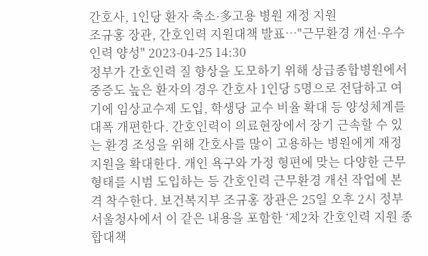간호사, 1인당 환자 축소·多고용 병원 재정 지원
조규홍 장관, 간호인력 지원대책 발표…"근무환경 개선·우수인력 양성" 2023-04-25 14:30
정부가 간호인력 질 향상을 도모하기 위해 상급종합병원에서 중증도 높은 환자의 경우 간호사 1인당 5명으로 전담하고 여기에 임상교수제 도입, 학생당 교수 비율 확대 등 양성체계를 대폭 개편한다. 간호인력이 의료현장에서 장기 근속할 수 있는 환경 조성을 위해 간호사를 많이 고용하는 병원에게 재정지원을 확대한다. 개인 욕구와 가정 형편에 맞는 다양한 근무형태를 시범 도입하는 등 간호인력 근무환경 개선 작업에 본격 착수한다. 보건복지부 조규홍 장관은 25일 오후 2시 정부서울청사에서 이 같은 내용을 포함한 ‘제2차 간호인력 지원 종합대책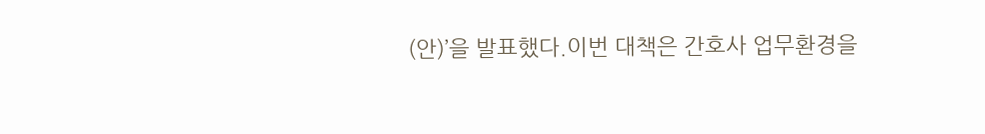(안)’을 발표했다.이번 대책은 간호사 업무환경을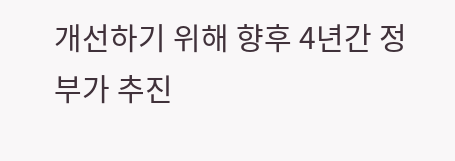개선하기 위해 향후 4년간 정부가 추진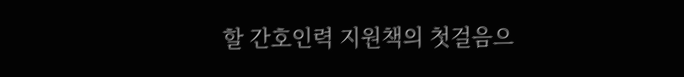할 간호인력 지원책의 첫걸음으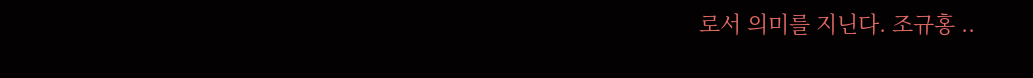로서 의미를 지닌다. 조규홍 ..